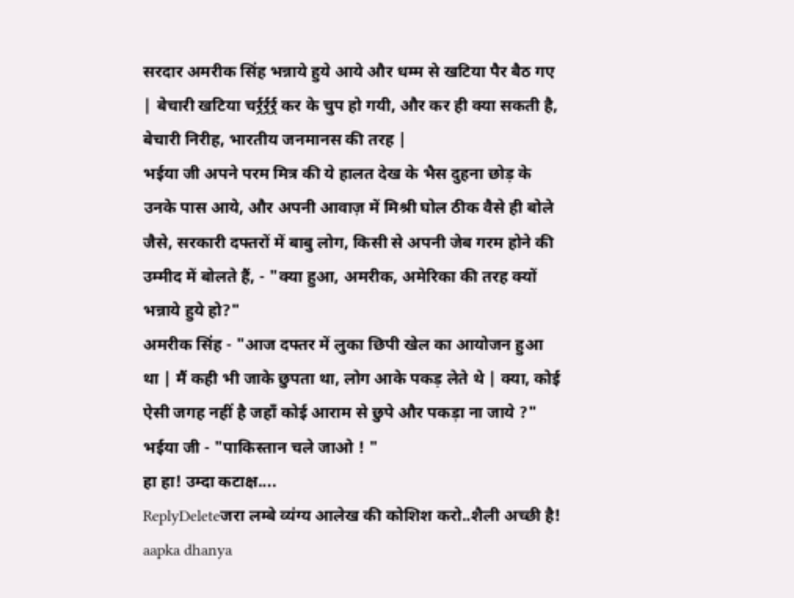सरदार अमरीक सिंह भन्नाये हुये आये और धम्म से खटिया पैर बैठ गए | बेचारी खटिया चर्र्रर्र्रर्र्र कर के चुप हो गयी, और कर ही क्या सकती है, बेचारी निरीह, भारतीय जनमानस की तरह |
भईया जी अपने परम मित्र की ये हालत देख के भैस दुहना छोड़ के उनके पास आये, और अपनी आवाज़ में मिश्री घोल ठीक वैसे ही बोले जैसे, सरकारी दफ्तरों में बाबु लोग, किसी से अपनी जेब गरम होने की उम्मीद में बोलते हैं, - "क्या हुआ, अमरीक, अमेरिका की तरह क्यों भन्नाये हुये हो?"
अमरीक सिंह - "आज दफ्तर में लुका छिपी खेल का आयोजन हुआ था | मैं कही भी जाके छुपता था, लोग आके पकड़ लेते थे | क्या, कोई ऐसी जगह नहीं है जहाँ कोई आराम से छुपे और पकड़ा ना जाये ?"
भईया जी - "पाकिस्तान चले जाओ ! "
हा हा! उम्दा कटाक्ष....
ReplyDeleteजरा लम्बे व्यंग्य आलेख की कोशिश करो..शैली अच्छी है!
aapka dhanya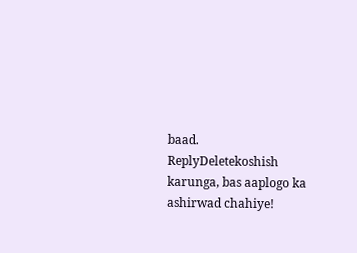baad.
ReplyDeletekoshish karunga, bas aaplogo ka ashirwad chahiye!